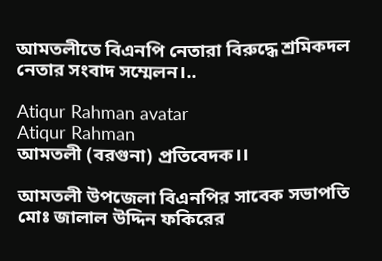আমতলীতে বিএনপি নেতারা বিরুদ্ধে শ্রমিকদল নেতার সংবাদ সম্মেলন।..

Atiqur Rahman avatar
Atiqur Rahman
আমতলী (বরগুনা) প্রতিবেদক।।

আমতলী উপজেলা বিএনপির সাবেক সভাপতি মোঃ জালাল উদ্দিন ফকিরের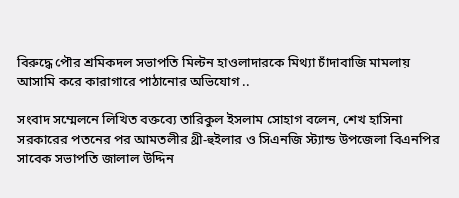বিরুদ্ধে পৌর শ্রমিকদল সভাপতি মিল্টন হাওলাদারকে মিথ্যা চাঁদাবাজি মামলায় আসামি করে কারাগারে পাঠানোর অভিযোগ ..

সংবাদ সম্মেলনে লিখিত বক্তব্যে তারিকুল ইসলাম সোহাগ বলেন, শেখ হাসিনা সরকারের পতনের পর আমতলীর থ্রী-হুইলার ও সিএনজি স্ট্যান্ড উপজেলা বিএনপির সাবেক সভাপতি জালাল উদ্দিন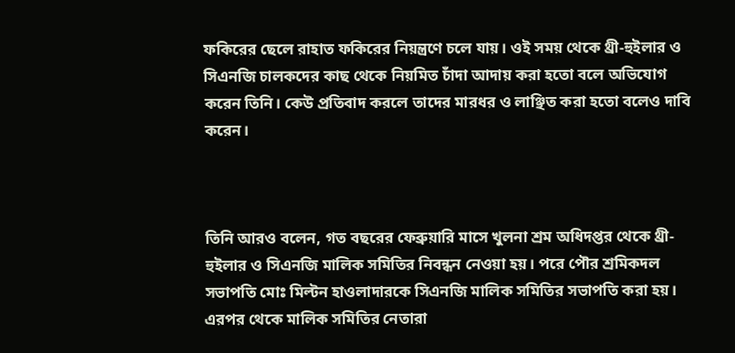ফকিরের ছেলে রাহাত ফকিরের নিয়ন্ত্রণে চলে যায়। ওই সময় থেকে থ্রী-হুইলার ও সিএনজি চালকদের কাছ থেকে নিয়মিত চাঁদা আদায় করা হতো বলে অভিযোগ করেন তিনি। কেউ প্রতিবাদ করলে তাদের মারধর ও লাঞ্ছিত করা হতো বলেও দাবি করেন।



তিনি আরও বলেন, গত বছরের ফেব্রুয়ারি মাসে খুলনা শ্রম অধিদপ্তর থেকে থ্রী-হুইলার ও সিএনজি মালিক সমিতির নিবন্ধন নেওয়া হয়। পরে পৌর শ্রমিকদল সভাপতি মোঃ মিল্টন হাওলাদারকে সিএনজি মালিক সমিতির সভাপতি করা হয়। এরপর থেকে মালিক সমিতির নেতারা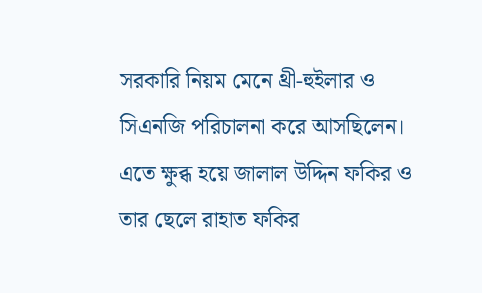সরকারি নিয়ম মেনে থ্রী-হুইলার ও সিএনজি পরিচালনা করে আসছিলেন। এতে ক্ষুব্ধ হয়ে জালাল উদ্দিন ফকির ও তার ছেলে রাহাত ফকির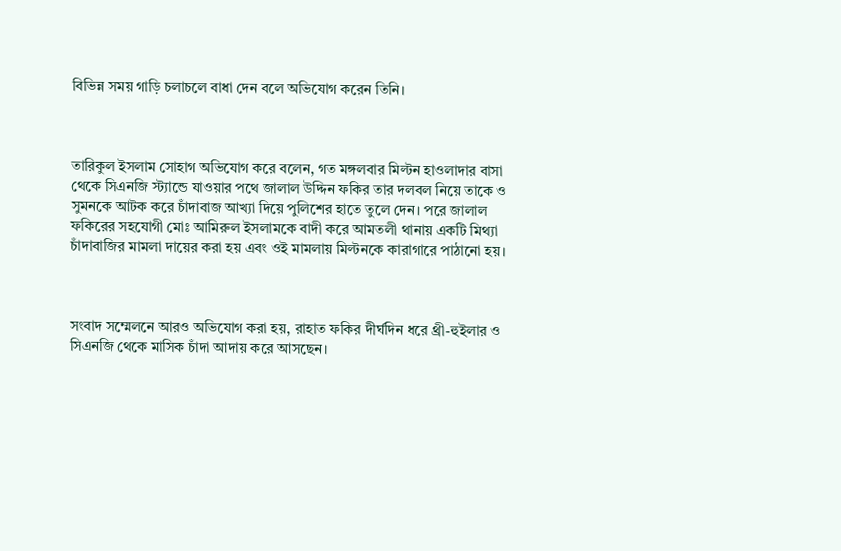বিভিন্ন সময় গাড়ি চলাচলে বাধা দেন বলে অভিযোগ করেন তিনি।



তারিকুল ইসলাম সোহাগ অভিযোগ করে বলেন, গত মঙ্গলবার মিল্টন হাওলাদার বাসা থেকে সিএনজি স্ট্যান্ডে যাওয়ার পথে জালাল উদ্দিন ফকির তার দলবল নিয়ে তাকে ও সুমনকে আটক করে চাঁদাবাজ আখ্যা দিয়ে পুলিশের হাতে তুলে দেন। পরে জালাল ফকিরের সহযোগী মোঃ আমিরুল ইসলামকে বাদী করে আমতলী থানায় একটি মিথ্যা চাঁদাবাজির মামলা দায়ের করা হয় এবং ওই মামলায় মিল্টনকে কারাগারে পাঠানো হয়।



সংবাদ সম্মেলনে আরও অভিযোগ করা হয়, রাহাত ফকির দীর্ঘদিন ধরে থ্রী-হুইলার ও সিএনজি থেকে মাসিক চাঁদা আদায় করে আসছেন।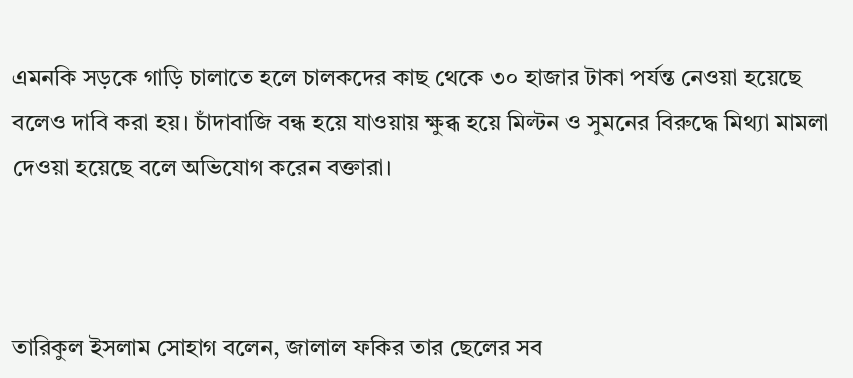এমনকি সড়কে গাড়ি চালাতে হলে চালকদের কাছ থেকে ৩০ হাজার টাকা পর্যন্ত নেওয়া হয়েছে বলেও দাবি করা হয়। চাঁদাবাজি বন্ধ হয়ে যাওয়ায় ক্ষুব্ধ হয়ে মিল্টন ও সুমনের বিরুদ্ধে মিথ্যা মামলা দেওয়া হয়েছে বলে অভিযোগ করেন বক্তারা।



তারিকুল ইসলাম সোহাগ বলেন, জালাল ফকির তার ছেলের সব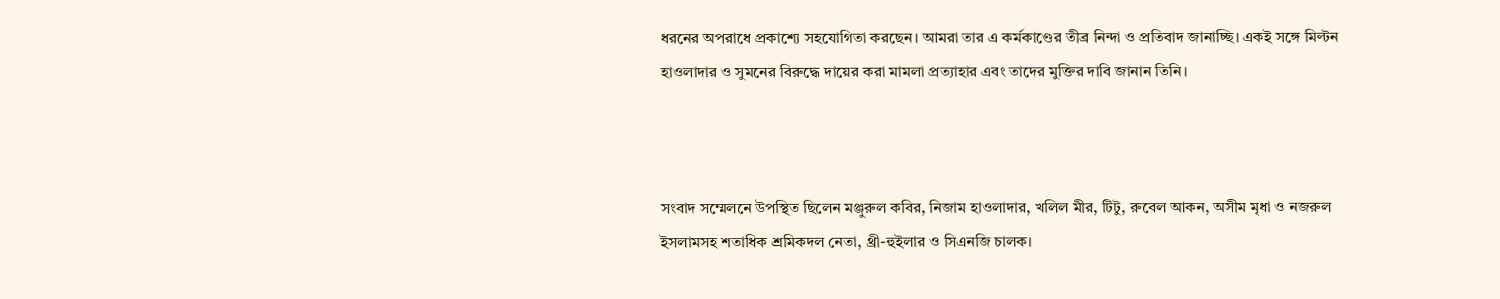ধরনের অপরাধে প্রকাশ্যে সহযোগিতা করছেন। আমরা তার এ কর্মকাণ্ডের তীব্র নিন্দা ও প্রতিবাদ জানাচ্ছি। একই সঙ্গে মিল্টন হাওলাদার ও সুমনের বিরুদ্ধে দায়ের করা মামলা প্রত্যাহার এবং তাদের মুক্তির দাবি জানান তিনি।



সংবাদ সম্মেলনে উপস্থিত ছিলেন মঞ্জুরুল কবির, নিজাম হাওলাদার, খলিল মীর, টিটু, রুবেল আকন, অসীম মৃধা ও নজরুল ইসলামসহ শতাধিক শ্রমিকদল নেতা, থ্রী-হুইলার ও সিএনজি চালক।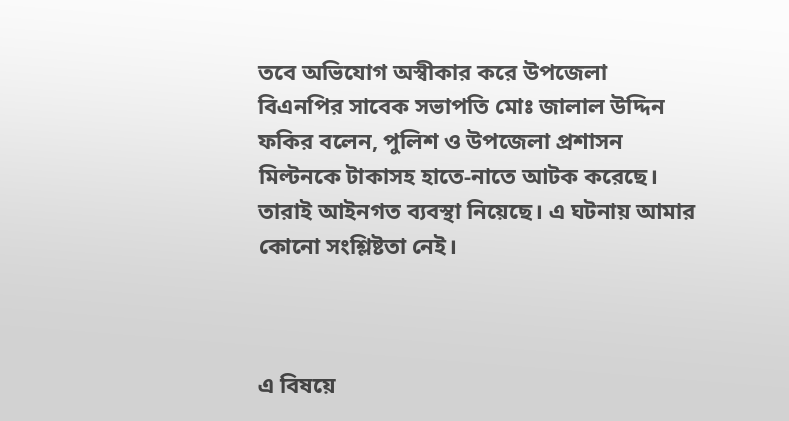তবে অভিযোগ অস্বীকার করে উপজেলা বিএনপির সাবেক সভাপতি মোঃ জালাল উদ্দিন ফকির বলেন, পুলিশ ও উপজেলা প্রশাসন মিল্টনকে টাকাসহ হাতে-নাতে আটক করেছে। তারাই আইনগত ব্যবস্থা নিয়েছে। এ ঘটনায় আমার কোনো সংশ্লিষ্টতা নেই।



এ বিষয়ে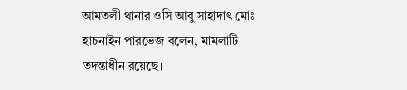আমতলী থানার ওসি আবু সাহাদাৎ মোঃ হাচনাইন পারভেজ বলেন, মামলাটি তদন্তাধীন রয়েছে।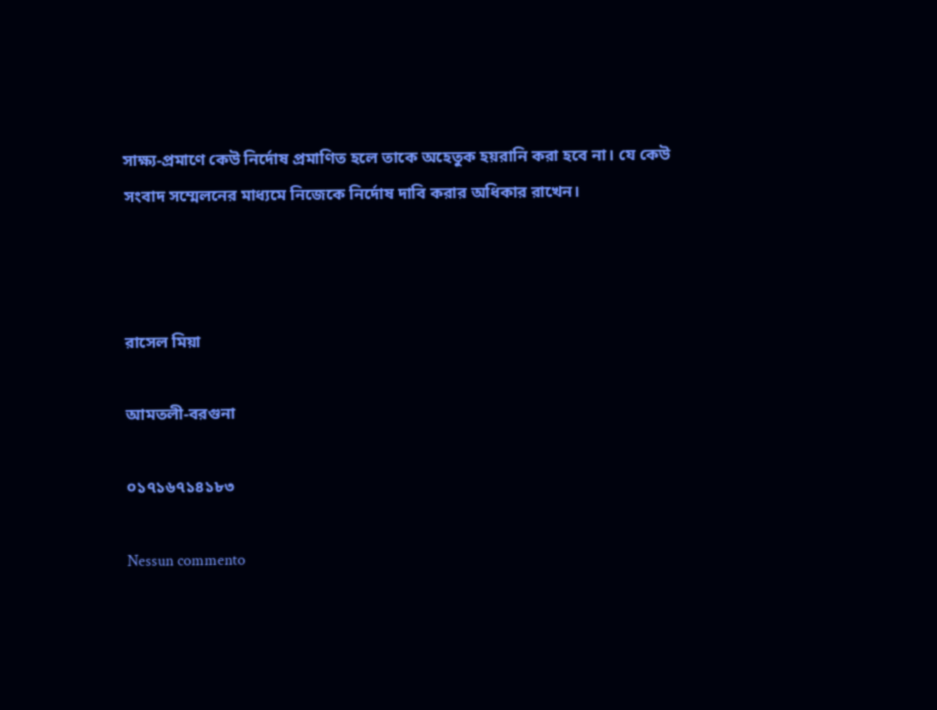সাক্ষ্য-প্রমাণে কেউ নির্দোষ প্রমাণিত হলে তাকে অহেতুক হয়রানি করা হবে না। যে কেউ সংবাদ সম্মেলনের মাধ্যমে নিজেকে নির্দোষ দাবি করার অধিকার রাখেন।



রাসেল মিয়া

আমতলী-বরগুনা

০১৭১৬৭১৪১৮৩

Nessun commento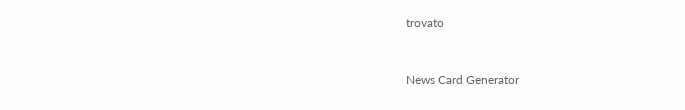trovato


News Card Generator